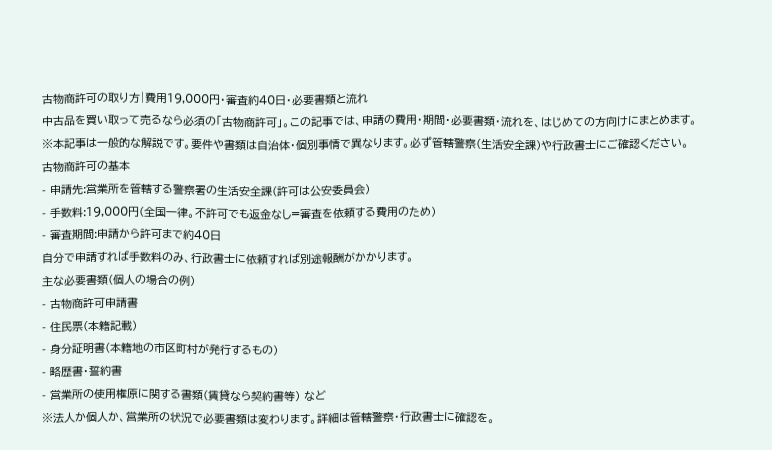古物商許可の取り方|費用19,000円・審査約40日・必要書類と流れ
中古品を買い取って売るなら必須の「古物商許可」。この記事では、申請の費用・期間・必要書類・流れを、はじめての方向けにまとめます。
※本記事は一般的な解説です。要件や書類は自治体・個別事情で異なります。必ず管轄警察(生活安全課)や行政書士にご確認ください。
古物商許可の基本
- 申請先:営業所を管轄する警察署の生活安全課(許可は公安委員会)
- 手数料:19,000円(全国一律。不許可でも返金なし=審査を依頼する費用のため)
- 審査期間:申請から許可まで約40日
自分で申請すれば手数料のみ、行政書士に依頼すれば別途報酬がかかります。
主な必要書類(個人の場合の例)
- 古物商許可申請書
- 住民票(本籍記載)
- 身分証明書(本籍地の市区町村が発行するもの)
- 略歴書・誓約書
- 営業所の使用権原に関する書類(賃貸なら契約書等) など
※法人か個人か、営業所の状況で必要書類は変わります。詳細は管轄警察・行政書士に確認を。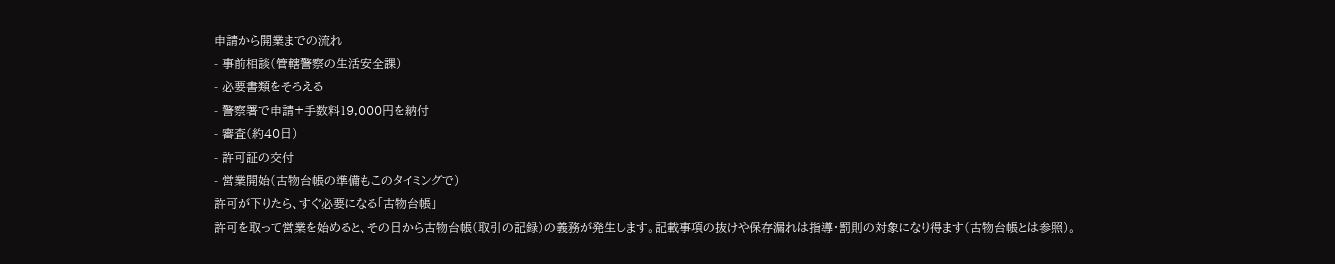申請から開業までの流れ
- 事前相談(管轄警察の生活安全課)
- 必要書類をそろえる
- 警察署で申請+手数料19,000円を納付
- 審査(約40日)
- 許可証の交付
- 営業開始(古物台帳の準備もこのタイミングで)
許可が下りたら、すぐ必要になる「古物台帳」
許可を取って営業を始めると、その日から古物台帳(取引の記録)の義務が発生します。記載事項の抜けや保存漏れは指導・罰則の対象になり得ます(古物台帳とは参照)。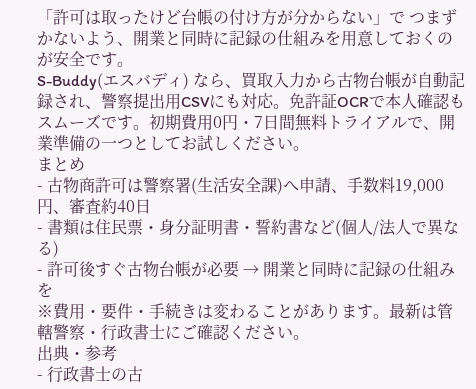「許可は取ったけど台帳の付け方が分からない」で つまずかないよう、開業と同時に記録の仕組みを用意しておくのが安全です。
S-Buddy(エスバディ) なら、買取入力から古物台帳が自動記録され、警察提出用CSVにも対応。免許証OCRで本人確認もスムーズです。初期費用0円・7日間無料トライアルで、開業準備の一つとしてお試しください。
まとめ
- 古物商許可は警察署(生活安全課)へ申請、手数料19,000円、審査約40日
- 書類は住民票・身分証明書・誓約書など(個人/法人で異なる)
- 許可後すぐ古物台帳が必要 → 開業と同時に記録の仕組みを
※費用・要件・手続きは変わることがあります。最新は管轄警察・行政書士にご確認ください。
出典・参考
- 行政書士の古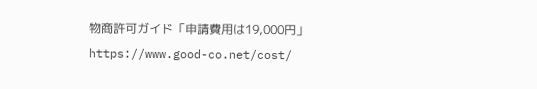物商許可ガイド「申請費用は19,000円」 https://www.good-co.net/cost/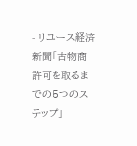- リユース経済新聞「古物商許可を取るまでの5つのステップ」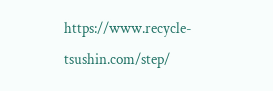https://www.recycle-tsushin.com/step/